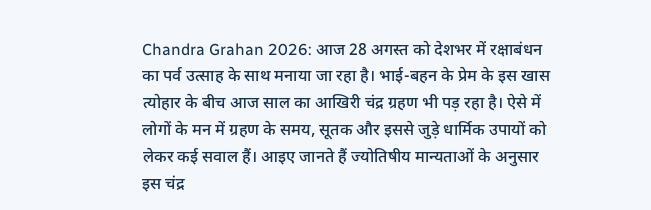Chandra Grahan 2026: आज 28 अगस्त को देशभर में रक्षाबंधन का पर्व उत्साह के साथ मनाया जा रहा है। भाई-बहन के प्रेम के इस खास त्योहार के बीच आज साल का आखिरी चंद्र ग्रहण भी पड़ रहा है। ऐसे में लोगों के मन में ग्रहण के समय, सूतक और इससे जुड़े धार्मिक उपायों को लेकर कई सवाल हैं। आइए जानते हैं ज्योतिषीय मान्यताओं के अनुसार इस चंद्र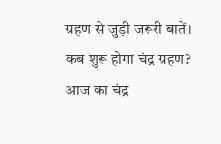ग्रहण से जुड़ी जरूरी बातें।
कब शुरू होगा चंद्र ग्रहण?
आज का चंद्र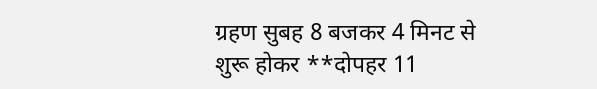ग्रहण सुबह 8 बजकर 4 मिनट से शुरू होकर **दोपहर 11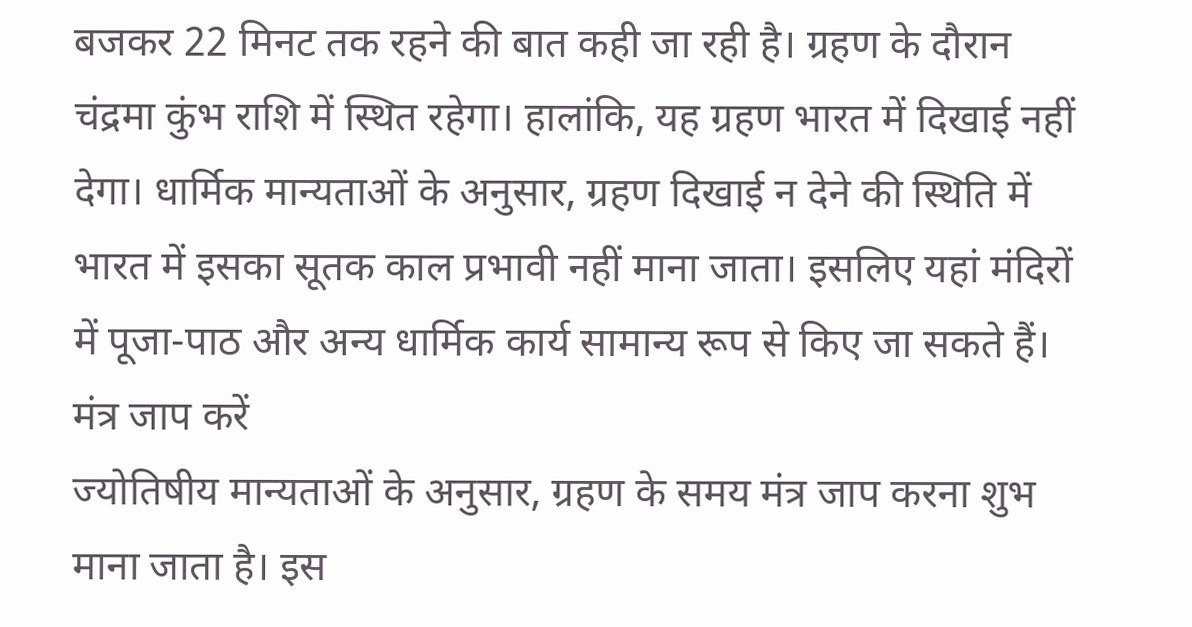बजकर 22 मिनट तक रहने की बात कही जा रही है। ग्रहण के दौरान चंद्रमा कुंभ राशि में स्थित रहेगा। हालांकि, यह ग्रहण भारत में दिखाई नहीं देगा। धार्मिक मान्यताओं के अनुसार, ग्रहण दिखाई न देने की स्थिति में भारत में इसका सूतक काल प्रभावी नहीं माना जाता। इसलिए यहां मंदिरों में पूजा-पाठ और अन्य धार्मिक कार्य सामान्य रूप से किए जा सकते हैं।
मंत्र जाप करें
ज्योतिषीय मान्यताओं के अनुसार, ग्रहण के समय मंत्र जाप करना शुभ माना जाता है। इस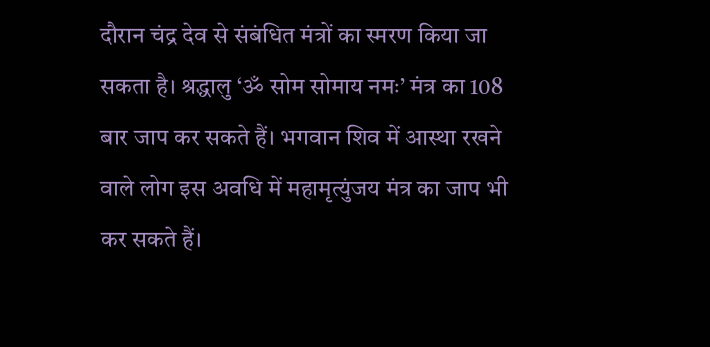दौरान चंद्र देव से संबंधित मंत्रों का स्मरण किया जा सकता है। श्रद्धालु ‘ॐ सोम सोमाय नमः’ मंत्र का 108 बार जाप कर सकते हैं। भगवान शिव में आस्था रखने वाले लोग इस अवधि में महामृत्युंजय मंत्र का जाप भी कर सकते हैं।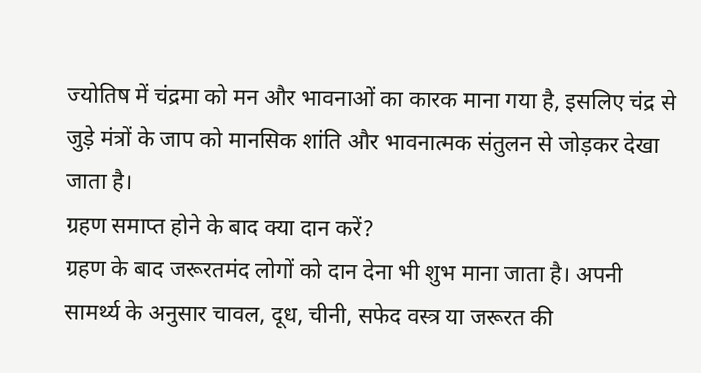ज्योतिष में चंद्रमा को मन और भावनाओं का कारक माना गया है, इसलिए चंद्र से जुड़े मंत्रों के जाप को मानसिक शांति और भावनात्मक संतुलन से जोड़कर देखा जाता है।
ग्रहण समाप्त होने के बाद क्या दान करें?
ग्रहण के बाद जरूरतमंद लोगों को दान देना भी शुभ माना जाता है। अपनी सामर्थ्य के अनुसार चावल, दूध, चीनी, सफेद वस्त्र या जरूरत की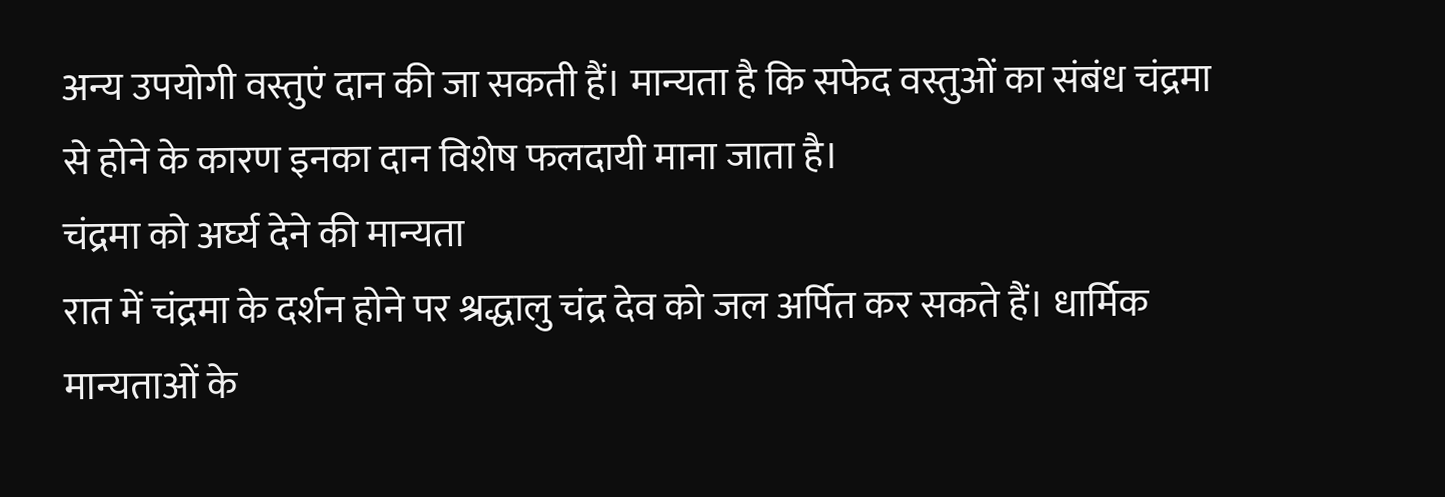अन्य उपयोगी वस्तुएं दान की जा सकती हैं। मान्यता है कि सफेद वस्तुओं का संबंध चंद्रमा से होने के कारण इनका दान विशेष फलदायी माना जाता है।
चंद्रमा को अर्घ्य देने की मान्यता
रात में चंद्रमा के दर्शन होने पर श्रद्धालु चंद्र देव को जल अर्पित कर सकते हैं। धार्मिक मान्यताओं के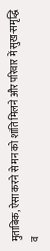मुताबिक, ऐसा करने से मन को शांति मिलने और परिवार में सुख-समृद्धि व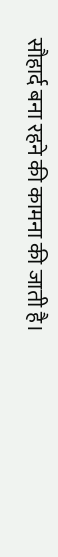सौहार्द बना रहने की कामना की जाती है।